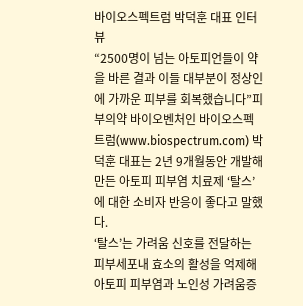바이오스펙트럼 박덕훈 대표 인터뷰
“2500명이 넘는 아토피언들이 약을 바른 결과 이들 대부분이 정상인에 가까운 피부를 회복했습니다”피부의약 바이오벤처인 바이오스펙트럼(www.biospectrum.com) 박덕훈 대표는 2년 9개월동안 개발해 만든 아토피 피부염 치료제 ‘탈스’에 대한 소비자 반응이 좋다고 말했다.
‘탈스’는 가려움 신호를 전달하는 피부세포내 효소의 활성을 억제해 아토피 피부염과 노인성 가려움증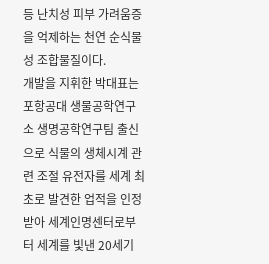등 난치성 피부 가려움증을 억제하는 천연 순식물성 조합물질이다.
개발을 지휘한 박대표는 포항공대 생물공학연구소 생명공학연구팀 출신으로 식물의 생체시계 관련 조절 유전자를 세계 최초로 발견한 업적을 인정받아 세계인명센터로부터 세계를 빛낸 20세기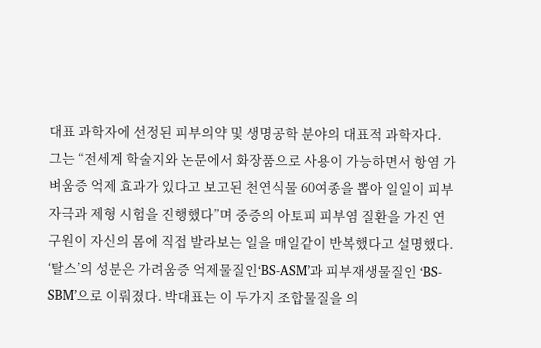대표 과학자에 선정된 피부의약 및 생명공학 분야의 대표적 과학자다.
그는 “전세계 학술지와 논문에서 화장품으로 사용이 가능하면서 항염 가벼움증 억제 효과가 있다고 보고된 천연식물 60여종을 뽑아 일일이 피부자극과 제형 시험을 진행했다”며 중증의 아토피 피부염 질환을 가진 연구원이 자신의 몸에 직접 발라보는 일을 매일같이 반복했다고 설명했다.
‘탈스’의 성분은 가려움증 억제물질인‘BS-ASM’과 피부재생물질인 ‘BS-SBM’으로 이뤄졌다. 박대표는 이 두가지 조합물질을 의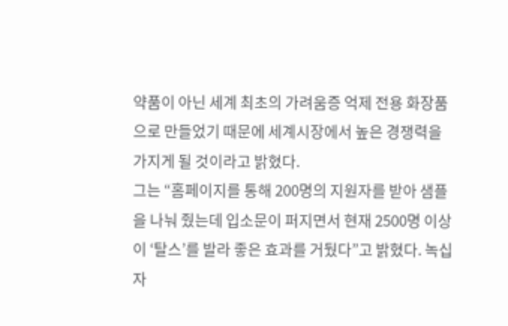약품이 아닌 세계 최초의 가려움증 억제 전용 화장품으로 만들었기 때문에 세계시장에서 높은 경쟁력을 가지게 될 것이라고 밝혔다.
그는 “홈페이지를 통해 200명의 지원자를 받아 샘플을 나눠 줬는데 입소문이 퍼지면서 현재 2500명 이상이 ‘탈스’를 발라 좋은 효과를 거뒀다”고 밝혔다. 녹십자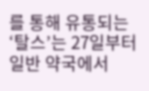를 통해 유통되는‘탈스’는 27일부터 일반 약국에서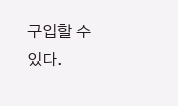구입할 수 있다.